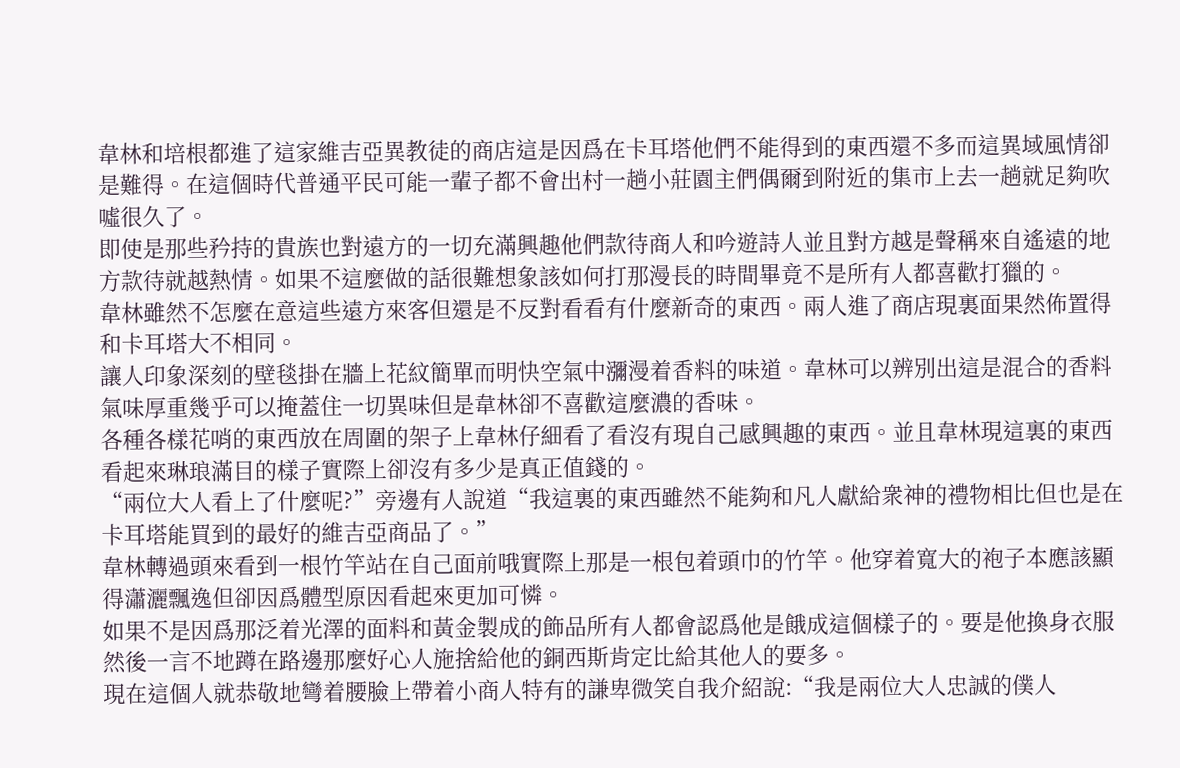韋林和培根都進了這家維吉亞異教徒的商店這是因爲在卡耳塔他們不能得到的東西還不多而這異域風情卻是難得。在這個時代普通平民可能一輩子都不會出村一趟小莊園主們偶爾到附近的集市上去一趟就足夠吹噓很久了。
即使是那些矜持的貴族也對遠方的一切充滿興趣他們款待商人和吟遊詩人並且對方越是聲稱來自遙遠的地方款待就越熱情。如果不這麼做的話很難想象該如何打那漫長的時間畢竟不是所有人都喜歡打獵的。
韋林雖然不怎麼在意這些遠方來客但還是不反對看看有什麼新奇的東西。兩人進了商店現裏面果然佈置得和卡耳塔大不相同。
讓人印象深刻的壁毯掛在牆上花紋簡單而明快空氣中瀰漫着香料的味道。韋林可以辨別出這是混合的香料氣味厚重幾乎可以掩蓋住一切異味但是韋林卻不喜歡這麼濃的香味。
各種各樣花哨的東西放在周圍的架子上韋林仔細看了看沒有現自己感興趣的東西。並且韋林現這裏的東西看起來琳琅滿目的樣子實際上卻沒有多少是真正值錢的。
“兩位大人看上了什麼呢?”旁邊有人說道“我這裏的東西雖然不能夠和凡人獻給衆神的禮物相比但也是在卡耳塔能買到的最好的維吉亞商品了。”
韋林轉過頭來看到一根竹竿站在自己面前哦實際上那是一根包着頭巾的竹竿。他穿着寬大的袍子本應該顯得瀟灑飄逸但卻因爲體型原因看起來更加可憐。
如果不是因爲那泛着光澤的面料和黃金製成的飾品所有人都會認爲他是餓成這個樣子的。要是他換身衣服然後一言不地蹲在路邊那麼好心人施捨給他的銅西斯肯定比給其他人的要多。
現在這個人就恭敬地彎着腰臉上帶着小商人特有的謙卑微笑自我介紹說:“我是兩位大人忠誠的僕人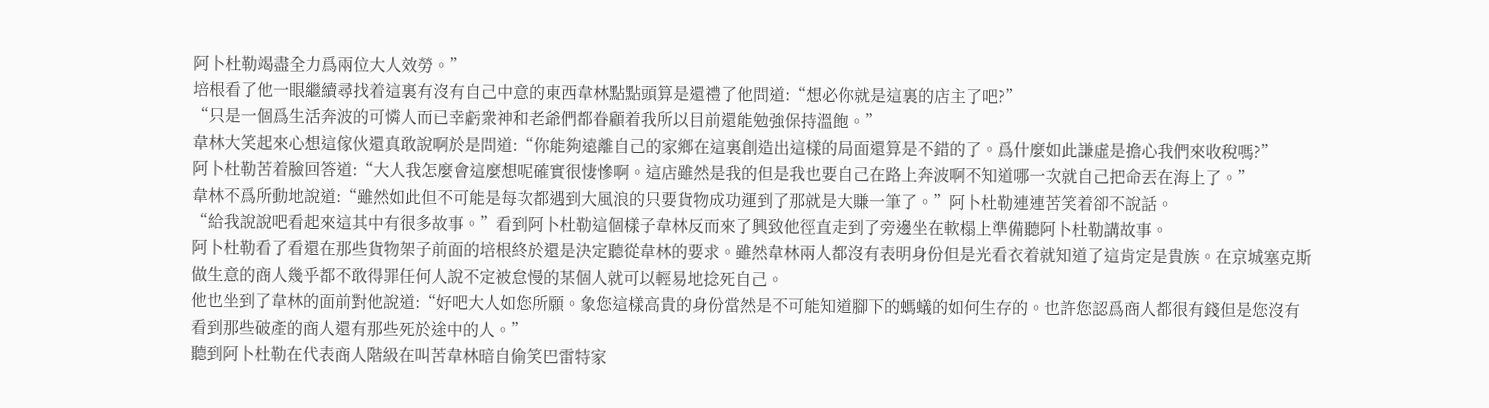阿卜杜勒竭盡全力爲兩位大人效勞。”
培根看了他一眼繼續尋找着這裏有沒有自己中意的東西韋林點點頭算是還禮了他問道:“想必你就是這裏的店主了吧?”
“只是一個爲生活奔波的可憐人而已幸虧衆神和老爺們都眷顧着我所以目前還能勉強保持溫飽。”
韋林大笑起來心想這傢伙還真敢說啊於是問道:“你能夠遠離自己的家鄉在這裏創造出這樣的局面還算是不錯的了。爲什麼如此謙虛是擔心我們來收稅嗎?”
阿卜杜勒苦着臉回答道:“大人我怎麼會這麼想呢確實很悽慘啊。這店雖然是我的但是我也要自己在路上奔波啊不知道哪一次就自己把命丟在海上了。”
韋林不爲所動地說道:“雖然如此但不可能是每次都遇到大風浪的只要貨物成功運到了那就是大賺一筆了。”阿卜杜勒連連苦笑着卻不說話。
“給我說說吧看起來這其中有很多故事。”看到阿卜杜勒這個樣子韋林反而來了興致他徑直走到了旁邊坐在軟榻上準備聽阿卜杜勒講故事。
阿卜杜勒看了看還在那些貨物架子前面的培根終於還是決定聽從韋林的要求。雖然韋林兩人都沒有表明身份但是光看衣着就知道了這肯定是貴族。在京城塞克斯做生意的商人幾乎都不敢得罪任何人說不定被怠慢的某個人就可以輕易地捻死自己。
他也坐到了韋林的面前對他說道:“好吧大人如您所願。象您這樣高貴的身份當然是不可能知道腳下的螞蟻的如何生存的。也許您認爲商人都很有錢但是您沒有看到那些破產的商人還有那些死於途中的人。”
聽到阿卜杜勒在代表商人階級在叫苦韋林暗自偷笑巴雷特家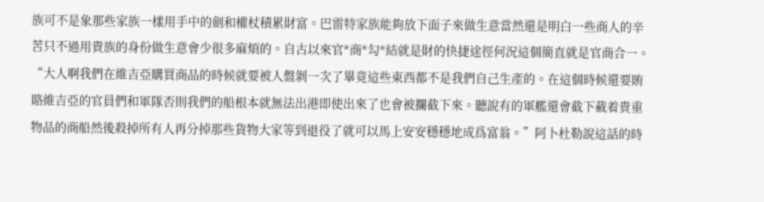族可不是象那些家族一樣用手中的劍和權杖積累財富。巴雷特家族能夠放下面子來做生意當然還是明白一些商人的辛苦只不過用貴族的身份做生意會少很多麻煩的。自古以來官*商*勾*結就是財的快捷途徑何況這個簡直就是官商合一。
“大人啊我們在維吉亞購買商品的時候就要被人盤剝一次了畢竟這些東西都不是我們自己生產的。在這個時候還要賄賂維吉亞的官員們和軍隊否則我們的船根本就無法出港即使出來了也會被攔截下來。聽說有的軍艦還會截下載着貴重物品的商船然後殺掉所有人再分掉那些貨物大家等到退役了就可以馬上安安穩穩地成爲富翁。”阿卜杜勒說這話的時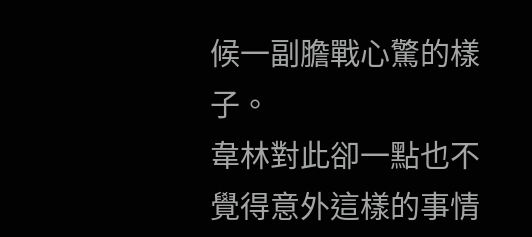候一副膽戰心驚的樣子。
韋林對此卻一點也不覺得意外這樣的事情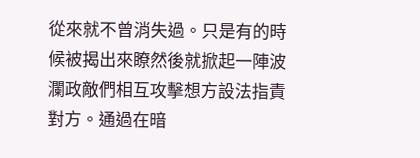從來就不曾消失過。只是有的時候被揭出來瞭然後就掀起一陣波瀾政敵們相互攻擊想方設法指責對方。通過在暗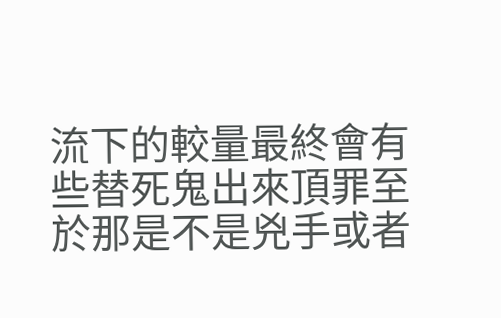流下的較量最終會有些替死鬼出來頂罪至於那是不是兇手或者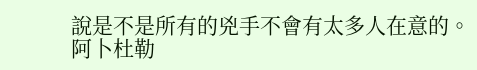說是不是所有的兇手不會有太多人在意的。
阿卜杜勒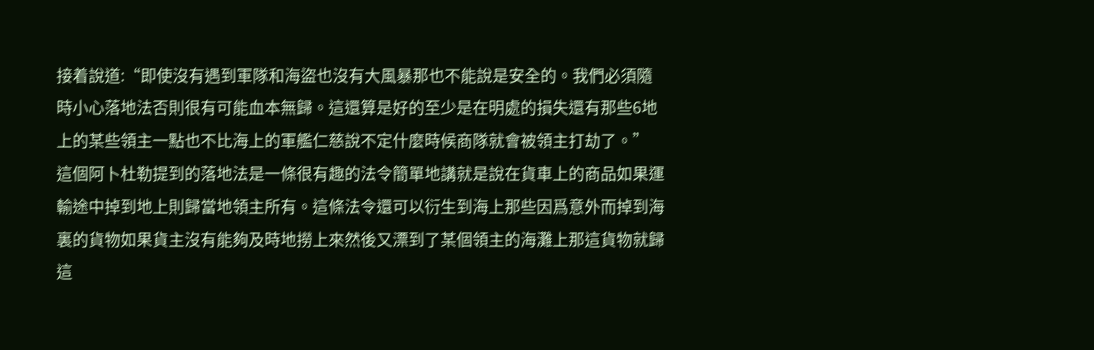接着說道:“即使沒有遇到軍隊和海盜也沒有大風暴那也不能說是安全的。我們必須隨時小心落地法否則很有可能血本無歸。這還算是好的至少是在明處的損失還有那些6地上的某些領主一點也不比海上的軍艦仁慈說不定什麼時候商隊就會被領主打劫了。”
這個阿卜杜勒提到的落地法是一條很有趣的法令簡單地講就是說在貨車上的商品如果運輸途中掉到地上則歸當地領主所有。這條法令還可以衍生到海上那些因爲意外而掉到海裏的貨物如果貨主沒有能夠及時地撈上來然後又漂到了某個領主的海灘上那這貨物就歸這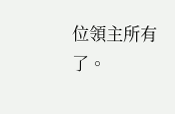位領主所有了。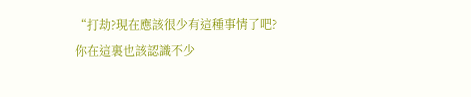“打劫?現在應該很少有這種事情了吧?你在這裏也該認識不少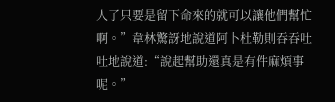人了只要是留下命來的就可以讓他們幫忙啊。”韋林驚訝地說道阿卜杜勒則吞吞吐吐地說道:“說起幫助還真是有件麻煩事呢。”